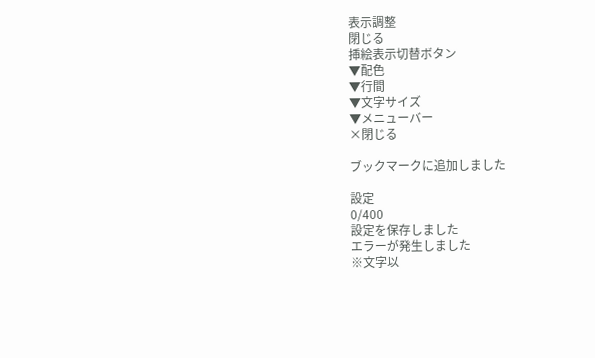表示調整
閉じる
挿絵表示切替ボタン
▼配色
▼行間
▼文字サイズ
▼メニューバー
×閉じる

ブックマークに追加しました

設定
0/400
設定を保存しました
エラーが発生しました
※文字以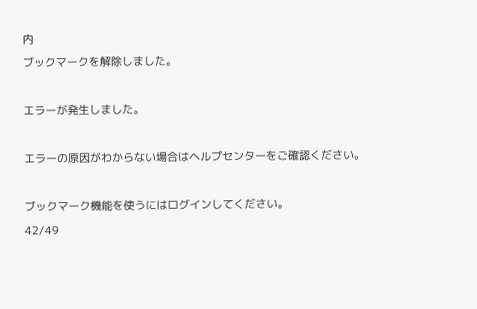内
ブックマークを解除しました。

エラーが発生しました。

エラーの原因がわからない場合はヘルプセンターをご確認ください。

ブックマーク機能を使うにはログインしてください。
42/49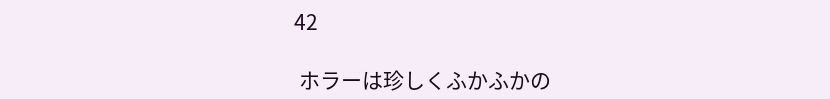42

 ホラーは珍しくふかふかの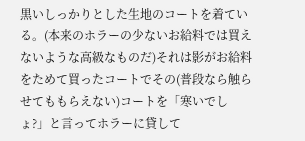黒いしっかりとした生地のコートを着ている。(本来のホラーの少ないお給料では買えないような高級なものだ)それは影がお給料をためて買ったコートでその(普段なら触らせてももらえない)コートを「寒いでしょ?」と言ってホラーに貸して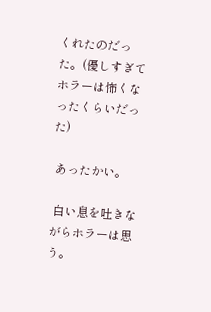くれたのだった。(優しすぎてホラーは怖くなったくらいだった)

 あったかい。

 白い息を吐きながらホラーは思う。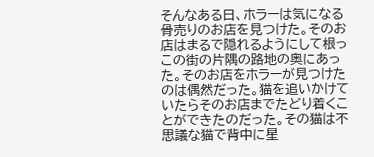そんなある日、ホラーは気になる骨売りのお店を見つけた。そのお店はまるで隠れるようにして根っこの街の片隅の路地の奥にあった。そのお店をホラーが見つけたのは偶然だった。猫を追いかけていたらそのお店までたどり着くことができたのだった。その猫は不思議な猫で背中に星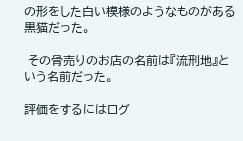の形をした白い模様のようなものがある黒猫だった。

 その骨売りのお店の名前は『流刑地』という名前だった。

評価をするにはログ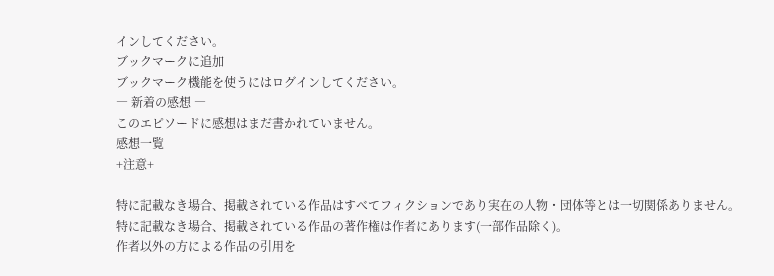インしてください。
ブックマークに追加
ブックマーク機能を使うにはログインしてください。
― 新着の感想 ―
このエピソードに感想はまだ書かれていません。
感想一覧
+注意+

特に記載なき場合、掲載されている作品はすべてフィクションであり実在の人物・団体等とは一切関係ありません。
特に記載なき場合、掲載されている作品の著作権は作者にあります(一部作品除く)。
作者以外の方による作品の引用を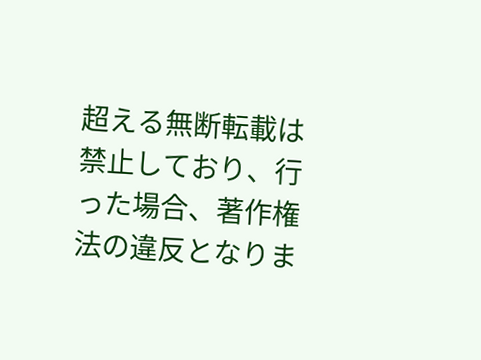超える無断転載は禁止しており、行った場合、著作権法の違反となりま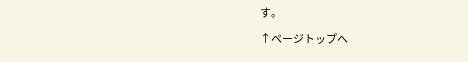す。

↑ページトップへ